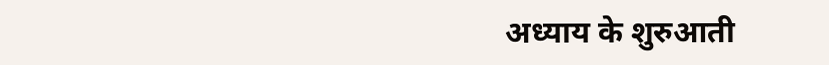अध्याय के शुरुआती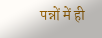पन्नों में ही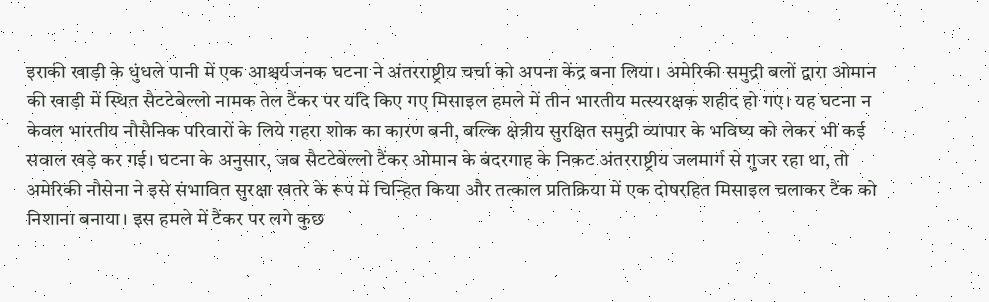इराकी खाड़ी के धुंधले पानी में एक आश्चर्यजनक घटना ने अंतरराष्ट्रीय चर्चा को अपना केंद्र बना लिया। अमेरिकी समुद्री बलों द्वारा ओमान की खाड़ी में स्थित सैटटेबेल्लो नामक तेल टैंकर पर यदि किए गए मिसाइल हमले में तीन भारतीय मत्स्यरक्षक शहीद हो गए। यह घटना न केवल भारतीय नौसैनिक परिवारों के लिये गहरा शोक का कारण बनी, बल्कि क्षेत्रीय सुरक्षित समुद्री व्यापार के भविष्य को लेकर भी कई सवाल खड़े कर गई। घटना के अनुसार, जब सैटटेबेल्लो टैंकर ओमान के बंदरगाह के निकट अंतरराष्ट्रीय जलमार्ग से गुजर रहा था, तो अमेरिकी नौसेना ने इसे संभावित सुरक्षा खतरे के रूप में चिन्हित किया और तत्काल प्रतिक्रिया में एक दोषरहित मिसाइल चलाकर टैंक को निशाना बनाया। इस हमले में टैंकर पर लगे कुछ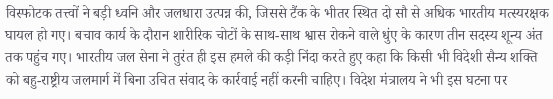विस्फोटक तत्त्वों ने बड़ी ध्वनि और जलधारा उत्पन्न की, जिससे टैंक के भीतर स्थित दो सौ से अधिक भारतीय मत्स्यरक्षक घायल हो गए। बचाव कार्य के दौरान शारीरिक चोटों के साथ-साथ श्वास रोकने वाले धुंए के कारण तीन सदस्य शून्य अंत तक पहुंच गए। भारतीय जल सेना ने तुरंत ही इस हमले की कड़ी निंदा करते हुए कहा कि किसी भी विदेशी सैन्य शक्ति को बहु-राष्ट्रीय जलमार्ग में बिना उचित संवाद के कार्रवाई नहीं करनी चाहिए। विदेश मंत्रालय ने भी इस घटना पर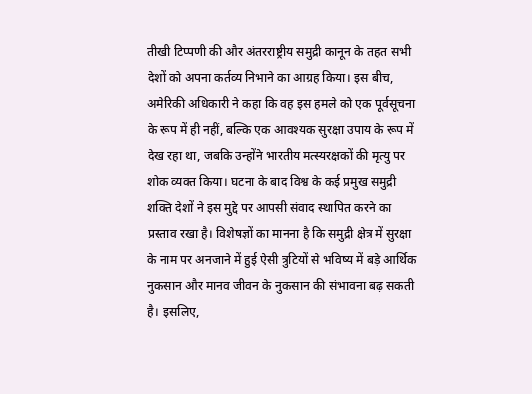तीखी टिप्पणी की और अंतरराष्ट्रीय समुद्री कानून के तहत सभी देशों को अपना कर्तव्य निभाने का आग्रह किया। इस बीच, अमेरिकी अधिकारी ने कहा कि वह इस हमले को एक पूर्वसूचना के रूप में ही नहीं, बल्कि एक आवश्यक सुरक्षा उपाय के रूप में देख रहा था, जबकि उन्होंने भारतीय मत्स्यरक्षकों की मृत्यु पर शोक व्यक्त किया। घटना के बाद विश्व के कई प्रमुख समुद्री शक्ति देशों ने इस मुद्दे पर आपसी संवाद स्थापित करने का प्रस्ताव रखा है। विशेषज्ञों का मानना है कि समुद्री क्षेत्र में सुरक्षा के नाम पर अनजाने में हुई ऐसी त्रुटियों से भविष्य में बड़े आर्थिक नुकसान और मानव जीवन के नुकसान की संभावना बढ़ सकती है। इसलिए,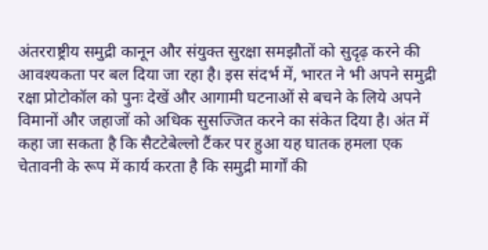अंतरराष्ट्रीय समुद्री कानून और संयुक्त सुरक्षा समझौतों को सुदृढ़ करने की आवश्यकता पर बल दिया जा रहा है। इस संदर्भ में, भारत ने भी अपने समुद्री रक्षा प्रोटोकॉल को पुनः देखें और आगामी घटनाओं से बचने के लिये अपने विमानों और जहाजों को अधिक सुसज्जित करने का संकेत दिया है। अंत में कहा जा सकता है कि सैटटेबेल्लो टैंकर पर हुआ यह घातक हमला एक चेतावनी के रूप में कार्य करता है कि समुद्री मार्गों की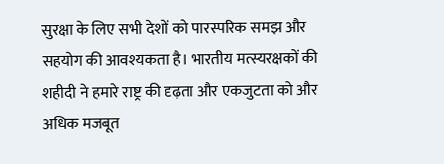सुरक्षा के लिए सभी देशों को पारस्परिक समझ और सहयोग की आवश्यकता है। भारतीय मत्स्यरक्षकों की शहीदी ने हमारे राष्ट्र की दृढ़ता और एकजुटता को और अधिक मजबूत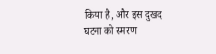किया है, और इस दुखद घटना को स्मरण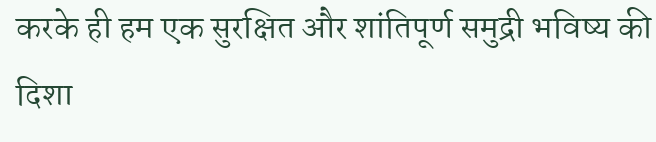करके ही हम एक सुरक्षित और शांतिपूर्ण समुद्री भविष्य की दिशा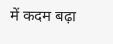में कदम बढ़ा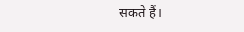सकते हैं।